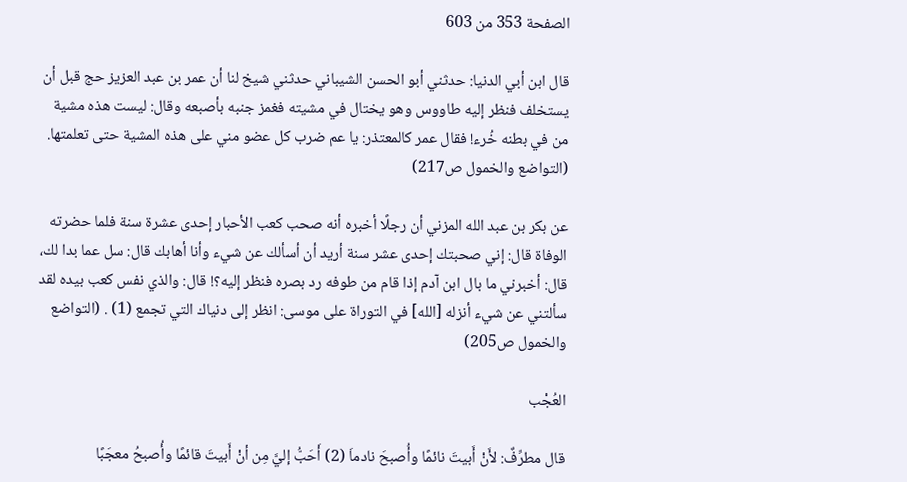الصفحة 353 من 603

قال ابن أبي الدنيا: حدثني أبو الحسن الشيباني حدثني شيخ لنا أن عمر بن عبد العزيز حج قبل أن يستخلف فنظر إليه طاووس وهو يختال في مشيته فغمز جنبه بأصبعه وقال: ليست هذه مشية من في بطنه خُرء! فقال عمر كالمعتذر: يا عم ضرب كل عضو مني على هذه المشية حتى تعلمتها. (التواضع والخمول ص217)

عن بكر بن عبد الله المزني أن رجلًا أخبره أنه صحب كعب الأحبار إحدى عشرة سنة فلما حضرته الوفاة قال: إني صحبتك إحدى عشر سنة أريد أن أسألك عن شيء وأنا أهابك قال: سل عما بدا لك، قال: أخبرني ما بال ابن آدم إذا قام من طوفه رد بصره فنظر إليه؟! قال: والذي نفس كعب بيده لقد سألتني عن شيء أنزله [الله] في التوراة على موسى: انظر إلى دنياك التي تجمع (1) . (التواضع والخمول ص205)

العُجْب

قال مطرِّفٌ: لأَنْ أَبيتَ نائمًا وأُصبحَ نادماَ (2) أَحَبُّ إليَّ مِن أنْ أَبيتَ قائمًا وأُصبحُ معجَبًا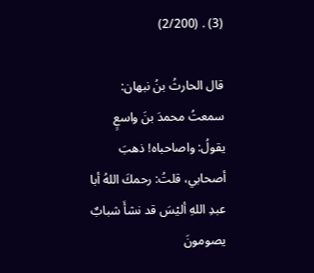(3) . (2/200)

قال الحارثُ بنُ نبهان: سمعتُ محمدَ بنَ واسعٍ يقولُ: واصاحباه! ذهبَ أصحابي، قلتُ: رحمكَ اللهُ أبا عبدِ اللهِ أليْسَ قد نشأَ شبابٌ يصومونَ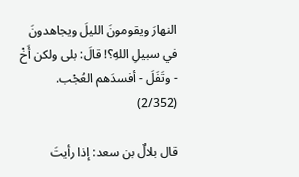النهارَ ويقومونَ الليلَ ويجاهدونَ في سبيلِ اللهِ؟! قالَ: بلى ولكن أَخْ - وتَفَلَ - أفسدَهم العُجْب. (2/352)

قال بلالٌ بن سعد: إذا رأيتَ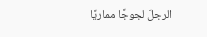الرجلَ لجوجًا مماريًا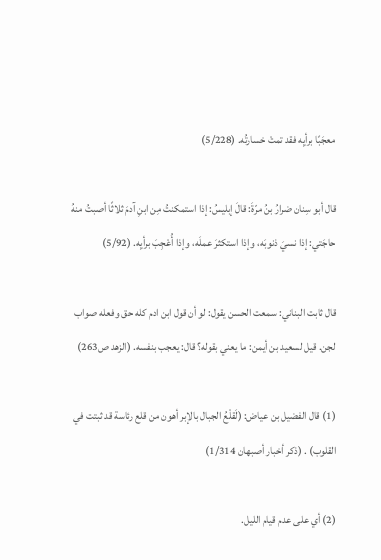معجَبًا برأيِه فقد تمتْ خسارتُه. (5/228)

قال أبو سِنان ضرارُ بنُ مرّةَ: قالَ إبليسُ: إذا استمكنتُ مِن ابنِ آدمَ ثلاثًا أصبتُ منهُ حاجَتي: إذا نسيَ ذنوبَه، وإذا استكثرَ عملَه، وإذا أُعْجِبَ برأيِه. (5/92)

قال ثابت البناني: سمعت الحسن يقول: لو أن قول ابن ادم كله حق وفعله صواب لجن. قيل لسعيد بن أيمن: ما يعني بقوله؟ قال: يعجب بنفسه. (الزهد ص263)

(1) قال الفضيل بن عياض: (لَقلْعُ الجبال بالإبر أهون من قلع رئاسة قد ثبتت في القلوب) . (ذكر أخبار أصبهان 1/314)

(2) أي على عدم قيام الليل.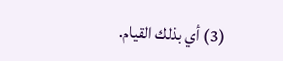(3) أي بذلك القيام.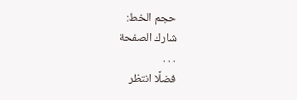حجم الخط:
شارك الصفحة
. . .
فضلًا انتظر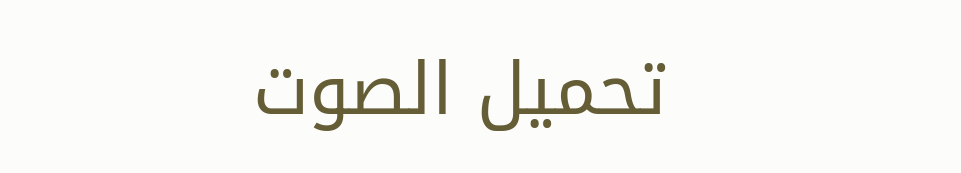تحميل الصوت